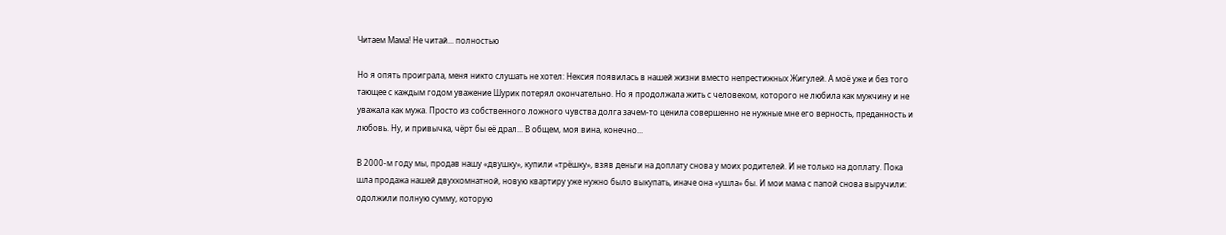Читаем Мама! Не читай... полностью

Но я опять проиграла, меня никто слушать не хотел: Нексия появилась в нашей жизни вместо непрестижных Жигулей. А моё уже и без того тающее с каждым годом уважение Шурик потерял окончательно. Но я продолжала жить с человеком, которого не любила как мужчину и не уважала как мужа. Просто из собственного ложного чувства долга зачем-то ценила совершенно не нужные мне его верность, преданность и любовь. Ну, и привычка, чёрт бы её драл... В общем, моя вина, конечно...

В 2000-м году мы, продав нашу «двушку», купили «трёшку», взяв деньги на доплату снова у моих родителей. И не только на доплату. Пока шла продажа нашей двухкомнатной, новую квартиру уже нужно было выкупать, иначе она «ушла» бы. И мои мама с папой снова выручили: одолжили полную сумму, которую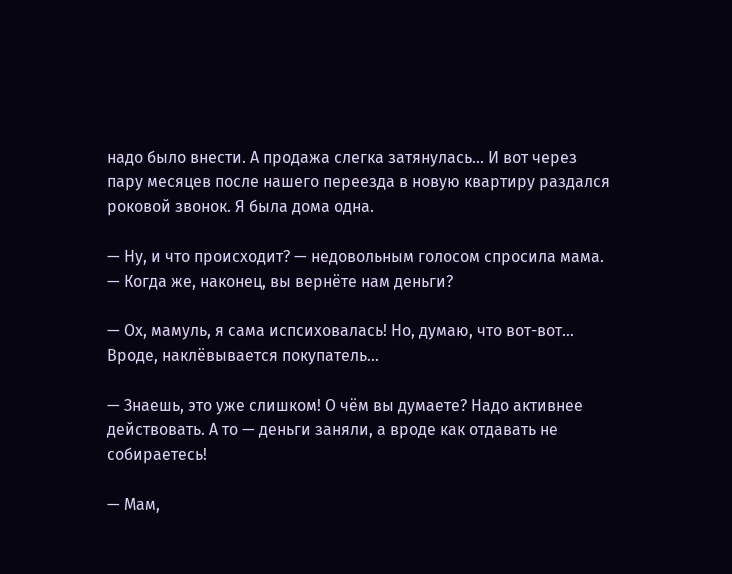надо было внести. А продажа слегка затянулась... И вот через пару месяцев после нашего переезда в новую квартиру раздался роковой звонок. Я была дома одна.

— Ну, и что происходит? — недовольным голосом спросила мама. — Когда же, наконец, вы вернёте нам деньги?

— Ох, мамуль, я сама испсиховалась! Но, думаю, что вот-вот... Вроде, наклёвывается покупатель...

— Знаешь, это уже слишком! О чём вы думаете? Надо активнее действовать. А то — деньги заняли, а вроде как отдавать не собираетесь!

— Мам,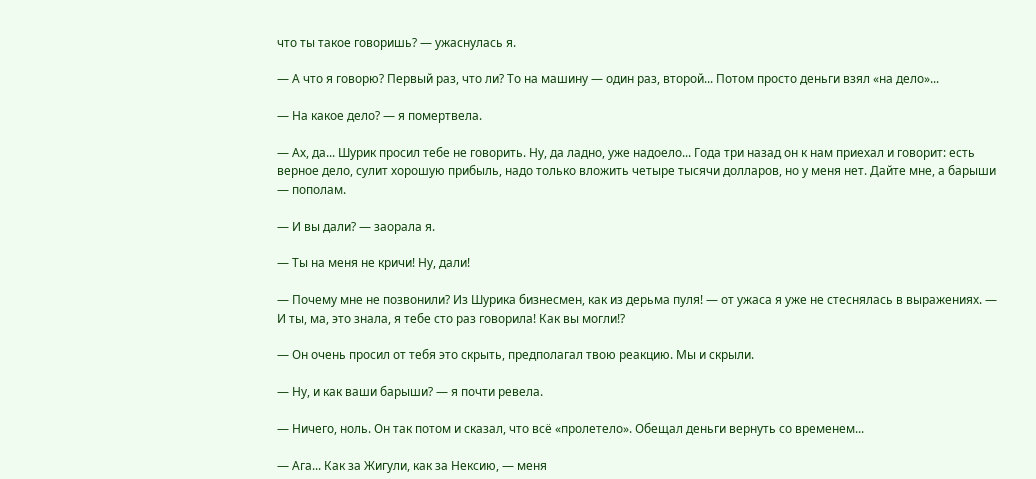что ты такое говоришь? — ужаснулась я.

— А что я говорю? Первый раз, что ли? То на машину — один раз, второй... Потом просто деньги взял «на дело»...

— На какое дело? — я помертвела.

— Ах, да... Шурик просил тебе не говорить. Ну, да ладно, уже надоело... Года три назад он к нам приехал и говорит: есть верное дело, сулит хорошую прибыль, надо только вложить четыре тысячи долларов, но у меня нет. Дайте мне, а барыши — пополам.

— И вы дали? — заорала я.

— Ты на меня не кричи! Ну, дали!

— Почему мне не позвонили? Из Шурика бизнесмен, как из дерьма пуля! — от ужаса я уже не стеснялась в выражениях. — И ты, ма, это знала, я тебе сто раз говорила! Как вы могли!?

— Он очень просил от тебя это скрыть, предполагал твою реакцию. Мы и скрыли.

— Ну, и как ваши барыши? — я почти ревела.

— Ничего, ноль. Он так потом и сказал, что всё «пролетело». Обещал деньги вернуть со временем...

— Ага... Как за Жигули, как за Нексию, — меня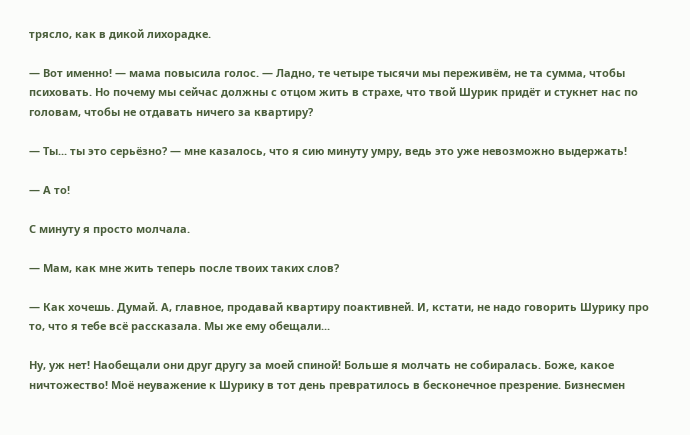трясло, как в дикой лихорадке.

— Вот именно! — мама повысила голос. — Ладно, те четыре тысячи мы переживём, не та сумма, чтобы психовать. Но почему мы сейчас должны с отцом жить в страхе, что твой Шурик придёт и стукнет нас по головам, чтобы не отдавать ничего за квартиру?

— Ты... ты это серьёзно? — мне казалось, что я сию минуту умру, ведь это уже невозможно выдержать!

— А то!

С минуту я просто молчала.

— Мам, как мне жить теперь после твоих таких слов?

— Как хочешь. Думай. А, главное, продавай квартиру поактивней. И, кстати, не надо говорить Шурику про то, что я тебе всё рассказала. Мы же ему обещали...

Ну, уж нет! Наобещали они друг другу за моей спиной! Больше я молчать не собиралась. Боже, какое ничтожество! Моё неуважение к Шурику в тот день превратилось в бесконечное презрение. Бизнесмен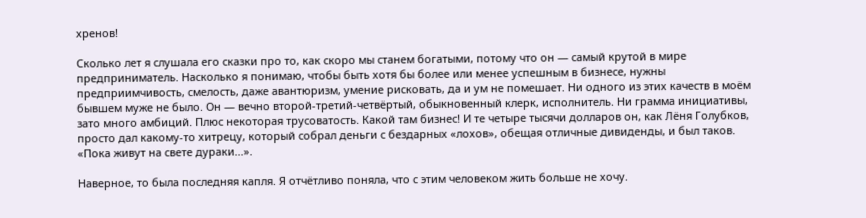хренов!

Сколько лет я слушала его сказки про то, как скоро мы станем богатыми, потому что он — самый крутой в мире предприниматель. Насколько я понимаю, чтобы быть хотя бы более или менее успешным в бизнесе, нужны предприимчивость, смелость, даже авантюризм, умение рисковать, да и ум не помешает. Ни одного из этих качеств в моём бывшем муже не было. Он — вечно второй-третий-четвёртый, обыкновенный клерк, исполнитель. Ни грамма инициативы, зато много амбиций. Плюс некоторая трусоватость. Какой там бизнес! И те четыре тысячи долларов он, как Лёня Голубков, просто дал какому-то хитрецу, который собрал деньги с бездарных «лохов», обещая отличные дивиденды, и был таков. «Пока живут на свете дураки...».

Наверное, то была последняя капля. Я отчётливо поняла, что с этим человеком жить больше не хочу.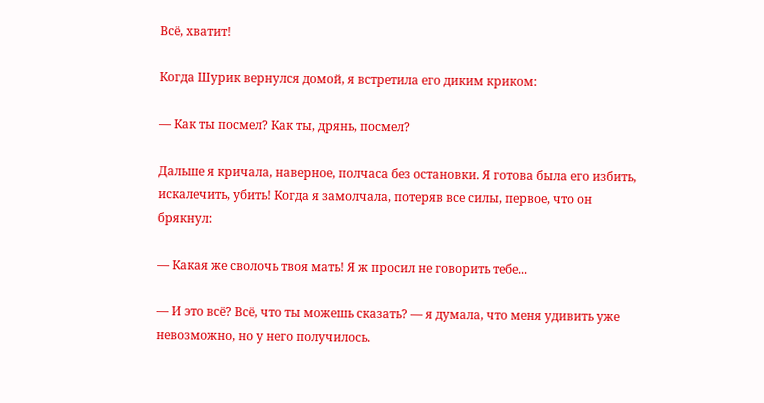Всё, хватит!

Когда Шурик вернулся домой, я встретила его диким криком:

— Как ты посмел? Как ты, дрянь, посмел?

Дальше я кричала, наверное, полчаса без остановки. Я готова была его избить, искалечить, убить! Когда я замолчала, потеряв все силы, первое, что он брякнул:

— Какая же сволочь твоя мать! Я ж просил не говорить тебе...

— И это всё? Всё, что ты можешь сказать? — я думала, что меня удивить уже невозможно, но у него получилось.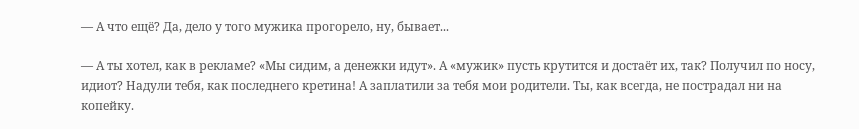— А что ещё? Да, дело у того мужика прогорело, ну, бывает...

— А ты хотел, как в рекламе? «Мы сидим, а денежки идут». А «мужик» пусть крутится и достаёт их, так? Получил по носу, идиот? Надули тебя, как последнего кретина! А заплатили за тебя мои родители. Ты, как всегда, не пострадал ни на копейку.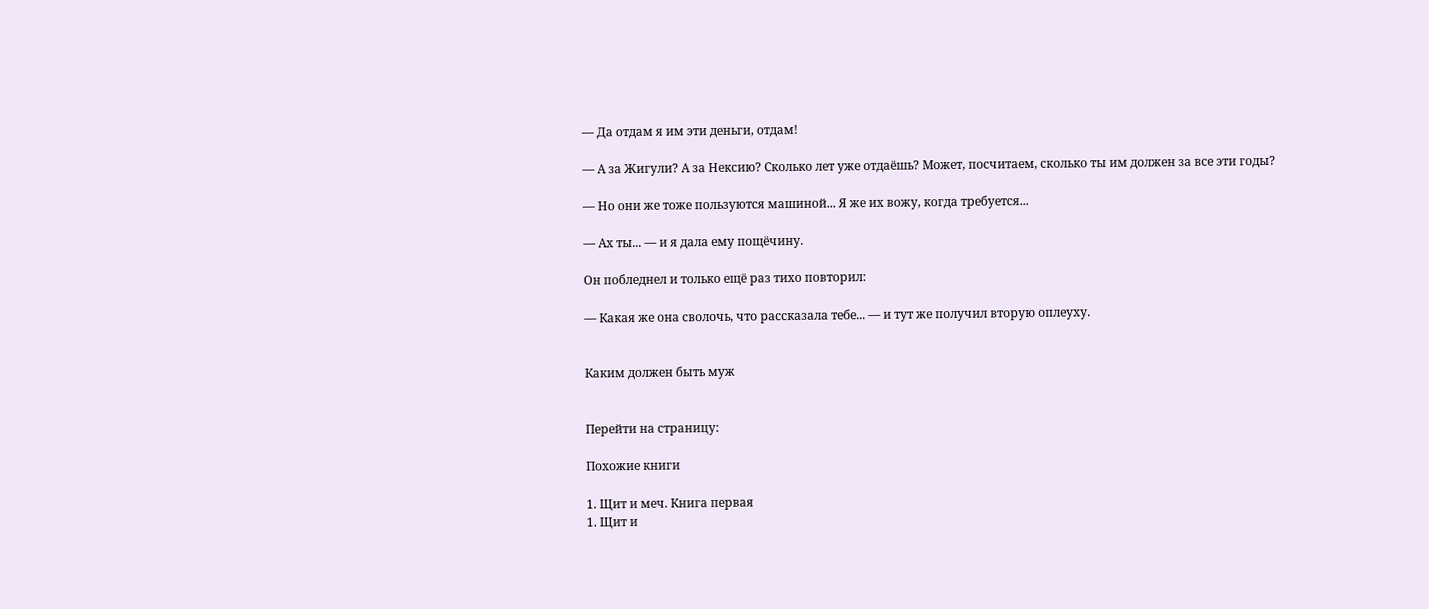— Да отдам я им эти деньги, отдам!

— А за Жигули? А за Нексию? Сколько лет уже отдаёшь? Может, посчитаем, сколько ты им должен за все эти годы?

— Но они же тоже пользуются машиной... Я же их вожу, когда требуется...

— Ах ты... — и я дала ему пощёчину.

Он побледнел и только ещё раз тихо повторил:

— Какая же она сволочь, что рассказала тебе... — и тут же получил вторую оплеуху.


Каким должен быть муж


Перейти на страницу:

Похожие книги

1. Щит и меч. Книга первая
1. Щит и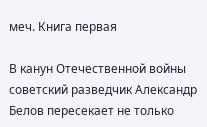меч. Книга первая

В канун Отечественной войны советский разведчик Александр Белов пересекает не только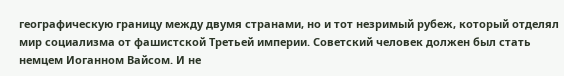географическую границу между двумя странами, но и тот незримый рубеж, который отделял мир социализма от фашистской Третьей империи. Советский человек должен был стать немцем Иоганном Вайсом. И не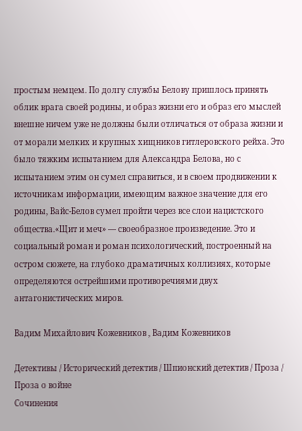простым немцем. По долгу службы Белову пришлось принять облик врага своей родины, и образ жизни его и образ его мыслей внешне ничем уже не должны были отличаться от образа жизни и от морали мелких и крупных хищников гитлеровского рейха. Это было тяжким испытанием для Александра Белова, но с испытанием этим он сумел справиться, и в своем продвижении к источникам информации, имеющим важное значение для его родины, Вайс-Белов сумел пройти через все слои нацистского общества.«Щит и меч» — своеобразное произведение. Это и социальный роман и роман психологический, построенный на остром сюжете, на глубоко драматичных коллизиях, которые определяются острейшими противоречиями двух антагонистических миров.

Вадим Михайлович Кожевников , Вадим Кожевников

Детективы / Исторический детектив / Шпионский детектив / Проза / Проза о войне
Сочинения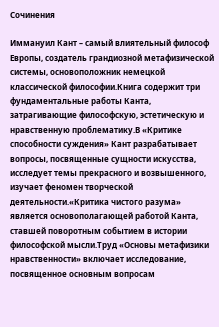Сочинения

Иммануил Кант – самый влиятельный философ Европы, создатель грандиозной метафизической системы, основоположник немецкой классической философии.Книга содержит три фундаментальные работы Канта, затрагивающие философскую, эстетическую и нравственную проблематику.В «Критике способности суждения» Кант разрабатывает вопросы, посвященные сущности искусства, исследует темы прекрасного и возвышенного, изучает феномен творческой деятельности.«Критика чистого разума» является основополагающей работой Канта, ставшей поворотным событием в истории философской мысли.Труд «Основы метафизики нравственности» включает исследование, посвященное основным вопросам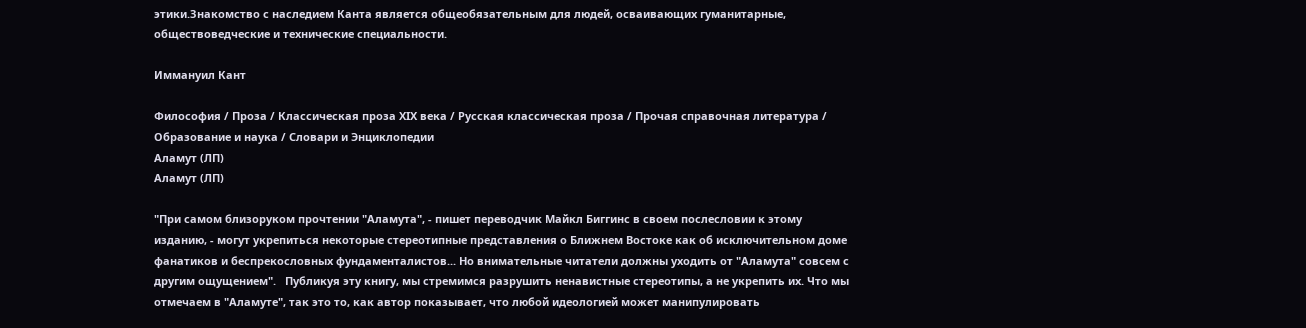этики.Знакомство с наследием Канта является общеобязательным для людей, осваивающих гуманитарные, обществоведческие и технические специальности.

Иммануил Кант

Философия / Проза / Классическая проза ХIX века / Русская классическая проза / Прочая справочная литература / Образование и наука / Словари и Энциклопедии
Аламут (ЛП)
Аламут (ЛП)

"При самом близоруком прочтении "Аламута", - пишет переводчик Майкл Биггинс в своем послесловии к этому изданию, - могут укрепиться некоторые стереотипные представления о Ближнем Востоке как об исключительном доме фанатиков и беспрекословных фундаменталистов... Но внимательные читатели должны уходить от "Аламута" совсем с другим ощущением".   Публикуя эту книгу, мы стремимся разрушить ненавистные стереотипы, а не укрепить их. Что мы отмечаем в "Аламуте", так это то, как автор показывает, что любой идеологией может манипулировать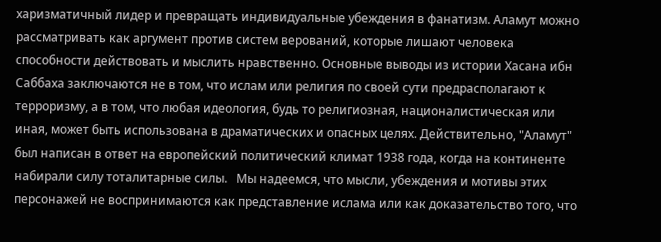харизматичный лидер и превращать индивидуальные убеждения в фанатизм. Аламут можно рассматривать как аргумент против систем верований, которые лишают человека способности действовать и мыслить нравственно. Основные выводы из истории Хасана ибн Саббаха заключаются не в том, что ислам или религия по своей сути предрасполагают к терроризму, а в том, что любая идеология, будь то религиозная, националистическая или иная, может быть использована в драматических и опасных целях. Действительно, "Аламут" был написан в ответ на европейский политический климат 1938 года, когда на континенте набирали силу тоталитарные силы.   Мы надеемся, что мысли, убеждения и мотивы этих персонажей не воспринимаются как представление ислама или как доказательство того, что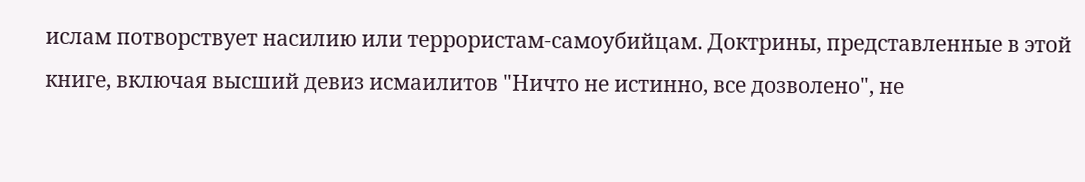ислам потворствует насилию или террористам-самоубийцам. Доктрины, представленные в этой книге, включая высший девиз исмаилитов "Ничто не истинно, все дозволено", не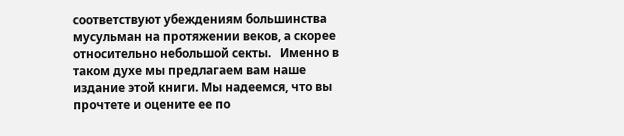соответствуют убеждениям большинства мусульман на протяжении веков, а скорее относительно небольшой секты.   Именно в таком духе мы предлагаем вам наше издание этой книги. Мы надеемся, что вы прочтете и оцените ее по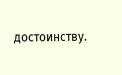достоинству.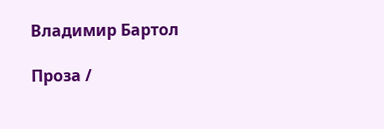Владимир Бартол

Проза /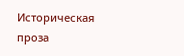Историческая проза